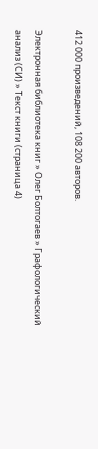412 000 произведений, 108 200 авторов.

Электронная библиотека книг » Олег Болтогаев » Графологический анализ (СИ) » Текст книги (страница 4)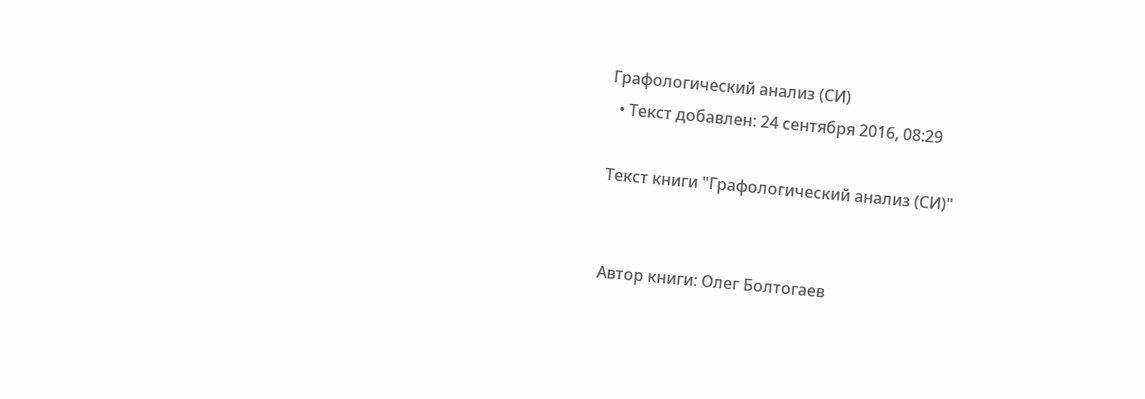Графологический анализ (СИ)
  • Текст добавлен: 24 сентября 2016, 08:29

Текст книги "Графологический анализ (СИ)"


Автор книги: Олег Болтогаев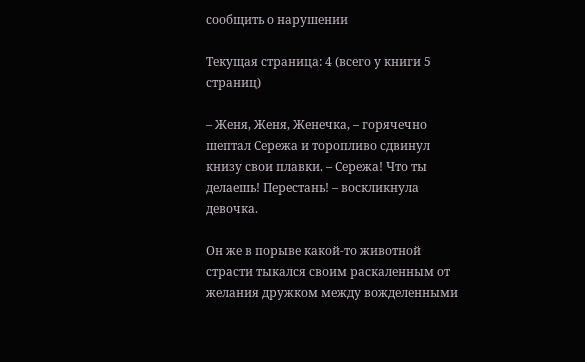сообщить о нарушении

Текущая страница: 4 (всего у книги 5 страниц)

– Женя, Женя, Женечка, – горячечно шептал Сережа и торопливо сдвинул книзу свои плавки. – Сережа! Что ты делаешь! Перестань! – воскликнула девочка.

Он же в порыве какой-то животной страсти тыкался своим раскаленным от желания дружком между вожделенными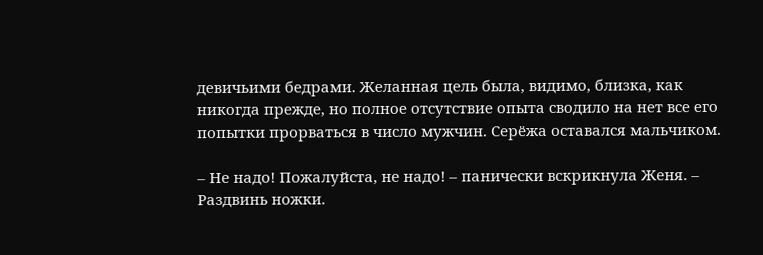девичьими бедрами. Желанная цель была, видимо, близка, как никогда прежде, но полное отсутствие опыта сводило на нет все его попытки прорваться в число мужчин. Серёжа оставался мальчиком.

– Не надо! Пожалуйста, не надо! – панически вскрикнула Женя. – Раздвинь ножки.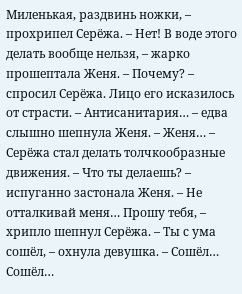Миленькая, раздвинь ножки, – прохрипел Серёжа. – Нет! В воде этого делать вообще нельзя, – жарко прошептала Женя. – Почему? – спросил Серёжа. Лицо его исказилось от страсти. – Антисанитария… – едва слышно шепнула Женя. – Женя… – Серёжа стал делать толчкообразные движения. – Что ты делаешь? – испуганно застонала Женя. – Не отталкивай меня… Прошу тебя, – хрипло шепнул Серёжа. – Ты с ума сошёл, – охнула девушка. – Сошёл… Сошёл…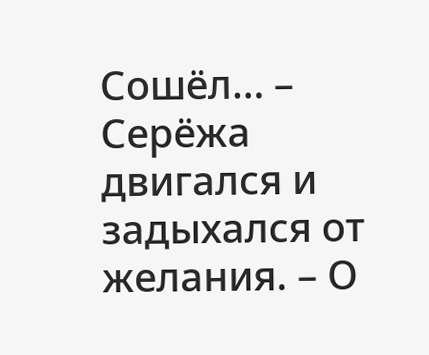Сошёл… – Серёжа двигался и задыхался от желания. – О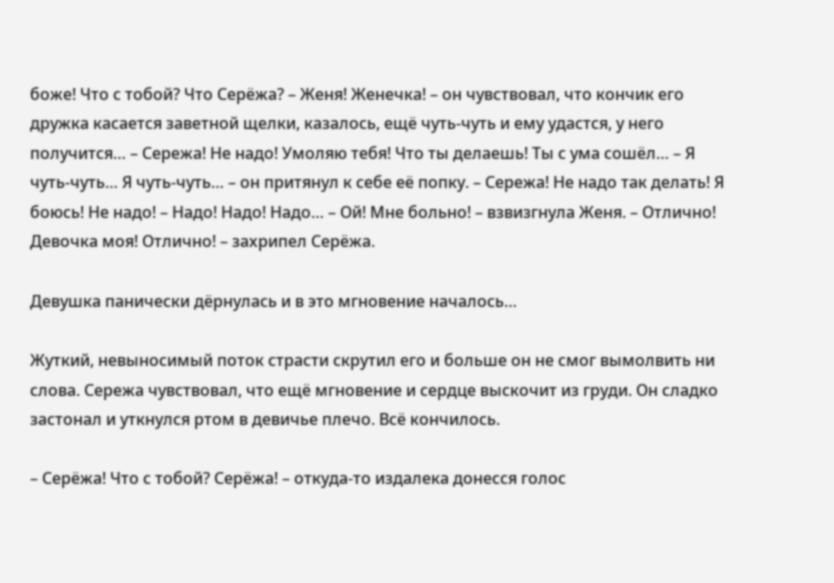боже! Что с тобой? Что Серёжа? – Женя! Женечка! – он чувствовал, что кончик его дружка касается заветной щелки, казалось, ещё чуть-чуть и ему удастся, у него получится… – Сережа! Не надо! Умоляю тебя! Что ты делаешь! Ты с ума сошёл… – Я чуть-чуть… Я чуть-чуть… – он притянул к себе её попку. – Сережа! Не надо так делать! Я боюсь! Не надо! – Надо! Надо! Надо… – Ой! Мне больно! – взвизгнула Женя. – Отлично! Девочка моя! Отлично! – захрипел Серёжа.

Девушка панически дёрнулась и в это мгновение началось…

Жуткий, невыносимый поток страсти скрутил его и больше он не смог вымолвить ни слова. Сережа чувствовал, что ещё мгновение и сердце выскочит из груди. Он сладко застонал и уткнулся ртом в девичье плечо. Всё кончилось.

– Серёжа! Что с тобой? Серёжа! – откуда-то издалека донесся голос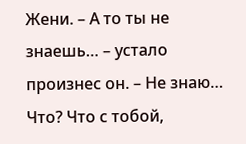Жени. – А то ты не знаешь… – устало произнес он. – Не знаю… Что? Что с тобой,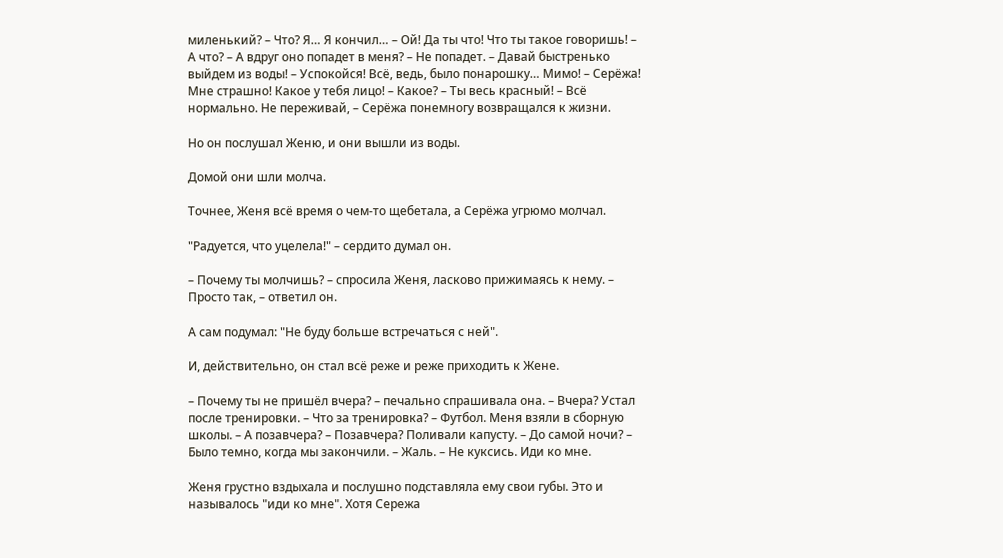миленький? – Что? Я… Я кончил… – Ой! Да ты что! Что ты такое говоришь! – А что? – А вдруг оно попадет в меня? – Не попадет. – Давай быстренько выйдем из воды! – Успокойся! Всё, ведь, было понарошку… Мимо! – Серёжа! Мне страшно! Какое у тебя лицо! – Какое? – Ты весь красный! – Всё нормально. Не переживай, – Серёжа понемногу возвращался к жизни.

Но он послушал Женю, и они вышли из воды.

Домой они шли молча.

Точнее, Женя всё время о чем-то щебетала, а Серёжа угрюмо молчал.

"Радуется, что уцелела!" – сердито думал он.

– Почему ты молчишь? – спросила Женя, ласково прижимаясь к нему. – Просто так, – ответил он.

А сам подумал: "Не буду больше встречаться с ней".

И, действительно, он стал всё реже и реже приходить к Жене.

– Почему ты не пришёл вчера? – печально спрашивала она. – Вчера? Устал после тренировки. – Что за тренировка? – Футбол. Меня взяли в сборную школы. – А позавчера? – Позавчера? Поливали капусту. – До самой ночи? – Было темно, когда мы закончили. – Жаль. – Не куксись. Иди ко мне.

Женя грустно вздыхала и послушно подставляла ему свои губы. Это и называлось "иди ко мне". Хотя Сережа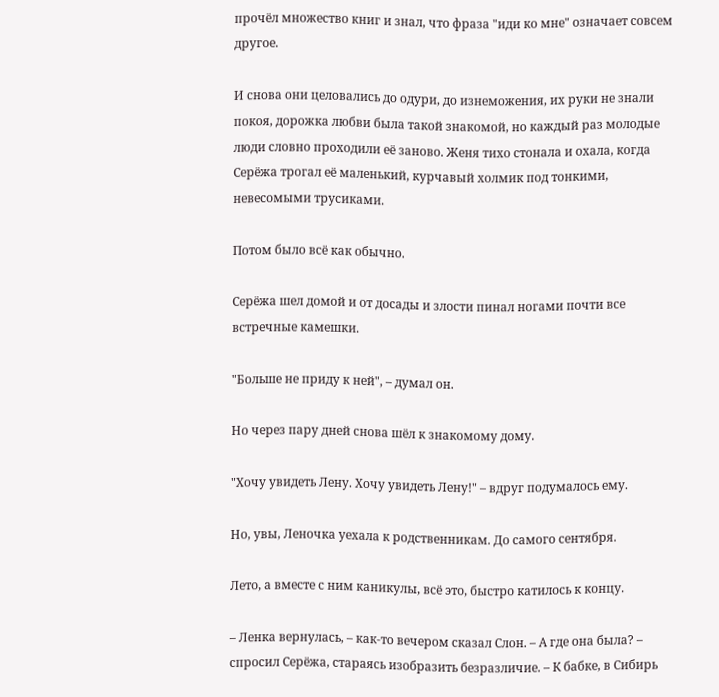прочёл множество книг и знал, что фраза "иди ко мне" означает совсем другое.

И снова они целовались до одури, до изнеможения, их руки не знали покоя, дорожка любви была такой знакомой, но каждый раз молодые люди словно проходили её заново. Женя тихо стонала и охала, когда Серёжа трогал её маленький, курчавый холмик под тонкими, невесомыми трусиками.

Потом было всё как обычно.

Серёжа шел домой и от досады и злости пинал ногами почти все встречные камешки.

"Больше не приду к ней", – думал он.

Но через пару дней снова шёл к знакомому дому.

"Хочу увидеть Лену. Хочу увидеть Лену!" – вдруг подумалось ему.

Но, увы, Леночка уехала к родственникам. До самого сентября.

Лето, а вместе с ним каникулы, всё это, быстро катилось к концу.

– Ленка вернулась, – как-то вечером сказал Слон. – А где она была? – спросил Серёжа, стараясь изобразить безразличие. – К бабке, в Сибирь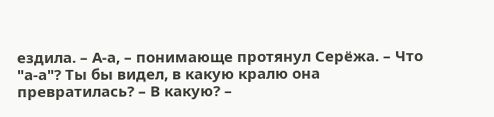ездила. – А-а, – понимающе протянул Серёжа. – Что "а-а"? Ты бы видел, в какую кралю она превратилась? – В какую? –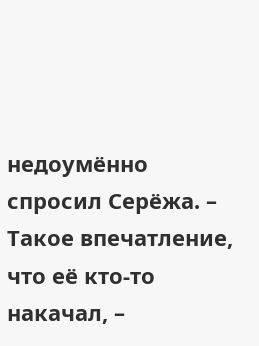недоумённо спросил Серёжа. – Такое впечатление, что её кто-то накачал, –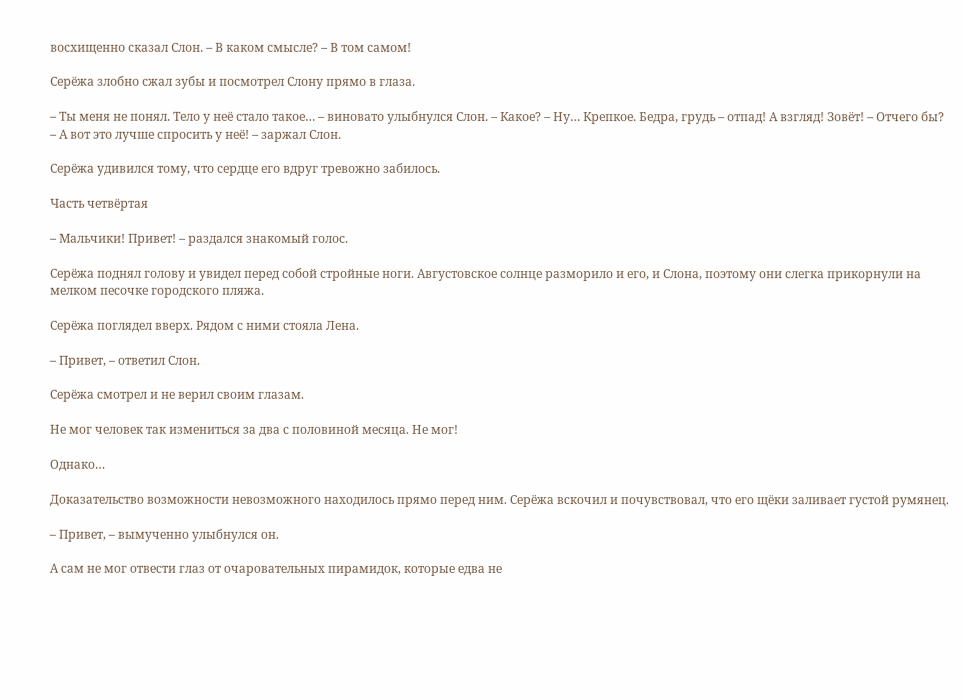восхищенно сказал Слон. – В каком смысле? – В том самом!

Серёжа злобно сжал зубы и посмотрел Слону прямо в глаза.

– Ты меня не понял. Тело у неё стало такое… – виновато улыбнулся Слон. – Какое? – Ну… Крепкое. Бедра, грудь – отпад! А взгляд! Зовёт! – Отчего бы? – А вот это лучше спросить у неё! – заржал Слон.

Серёжа удивился тому, что сердце его вдруг тревожно забилось.

Часть четвёртая

– Мальчики! Привет! – раздался знакомый голос.

Серёжа поднял голову и увидел перед собой стройные ноги. Августовское солнце разморило и его, и Слона, поэтому они слегка прикорнули на мелком песочке городского пляжа.

Серёжа поглядел вверх. Рядом с ними стояла Лена.

– Привет, – ответил Слон.

Серёжа смотрел и не верил своим глазам.

Не мог человек так измениться за два с половиной месяца. Не мог!

Однако…

Доказательство возможности невозможного находилось прямо перед ним. Серёжа вскочил и почувствовал, что его щёки заливает густой румянец.

– Привет, – вымученно улыбнулся он.

А сам не мог отвести глаз от очаровательных пирамидок, которые едва не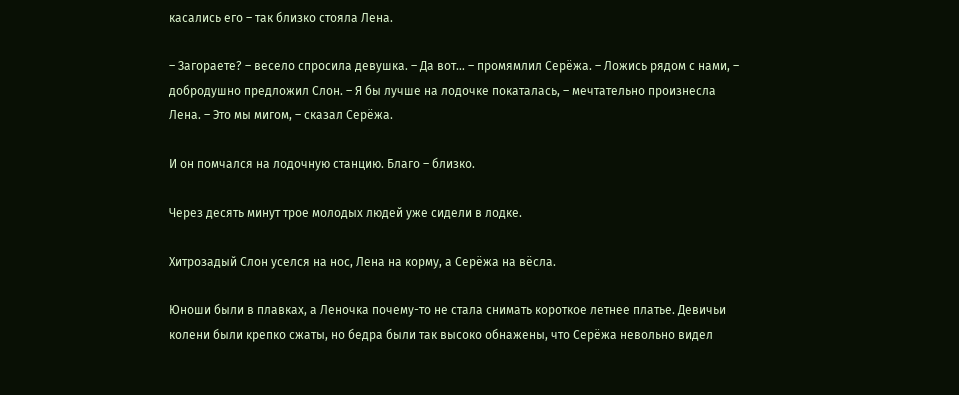касались его – так близко стояла Лена.

– Загораете? – весело спросила девушка. – Да вот… – промямлил Серёжа. – Ложись рядом с нами, – добродушно предложил Слон. – Я бы лучше на лодочке покаталась, – мечтательно произнесла Лена. – Это мы мигом, – сказал Серёжа.

И он помчался на лодочную станцию. Благо – близко.

Через десять минут трое молодых людей уже сидели в лодке.

Хитрозадый Слон уселся на нос, Лена на корму, а Серёжа на вёсла.

Юноши были в плавках, а Леночка почему-то не стала снимать короткое летнее платье. Девичьи колени были крепко сжаты, но бедра были так высоко обнажены, что Серёжа невольно видел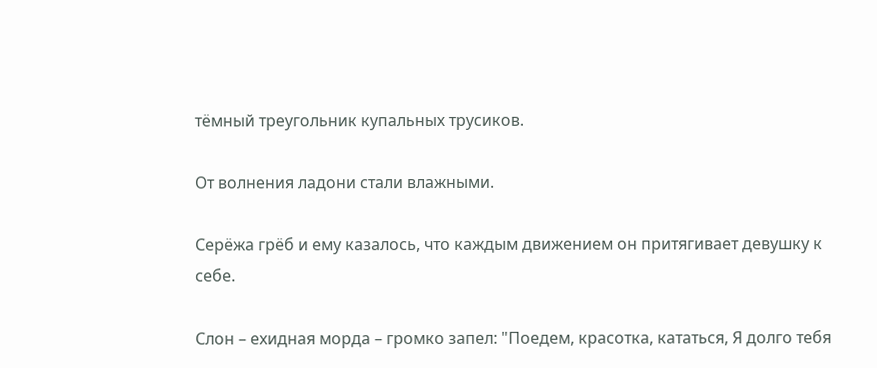тёмный треугольник купальных трусиков.

От волнения ладони стали влажными.

Серёжа грёб и ему казалось, что каждым движением он притягивает девушку к себе.

Слон – ехидная морда – громко запел: "Поедем, красотка, кататься, Я долго тебя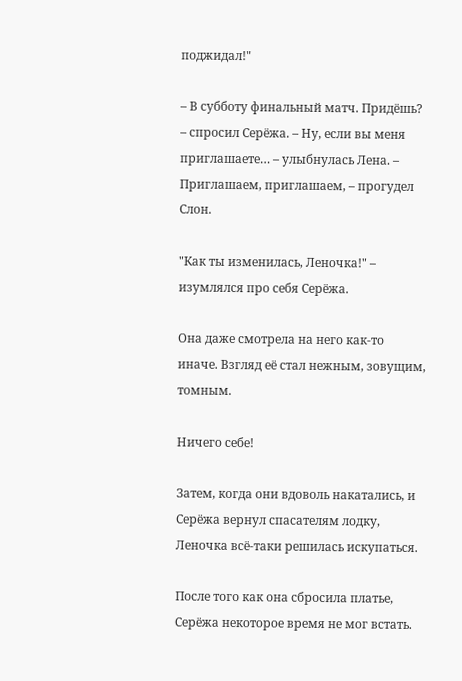поджидал!"

– В субботу финальный матч. Придёшь? – спросил Серёжа. – Ну, если вы меня приглашаете… – улыбнулась Лена. – Приглашаем, приглашаем, – прогудел Слон.

"Как ты изменилась, Леночка!" – изумлялся про себя Серёжа.

Она даже смотрела на него как-то иначе. Взгляд её стал нежным, зовущим, томным.

Ничего себе!

Затем, когда они вдоволь накатались, и Серёжа вернул спасателям лодку, Леночка всё-таки решилась искупаться.

После того как она сбросила платье, Серёжа некоторое время не мог встать.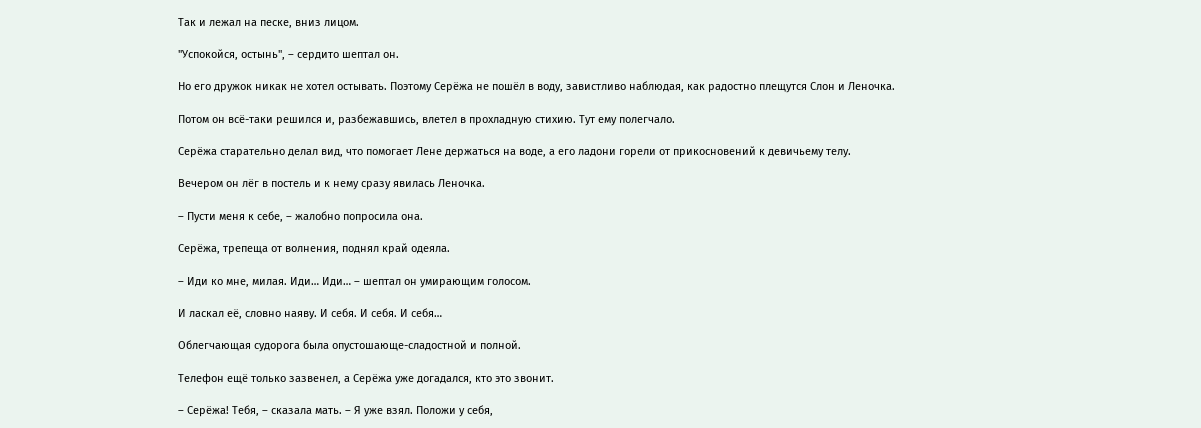Так и лежал на песке, вниз лицом.

"Успокойся, остынь", – сердито шептал он.

Но его дружок никак не хотел остывать. Поэтому Серёжа не пошёл в воду, завистливо наблюдая, как радостно плещутся Слон и Леночка.

Потом он всё-таки решился и, разбежавшись, влетел в прохладную стихию. Тут ему полегчало.

Серёжа старательно делал вид, что помогает Лене держаться на воде, а его ладони горели от прикосновений к девичьему телу.

Вечером он лёг в постель и к нему сразу явилась Леночка.

– Пусти меня к себе, – жалобно попросила она.

Серёжа, трепеща от волнения, поднял край одеяла.

– Иди ко мне, милая. Иди… Иди… – шептал он умирающим голосом.

И ласкал её, словно наяву. И себя. И себя. И себя…

Облегчающая судорога была опустошающе-сладостной и полной.

Телефон ещё только зазвенел, а Серёжа уже догадался, кто это звонит.

– Серёжа! Тебя, – сказала мать. – Я уже взял. Положи у себя,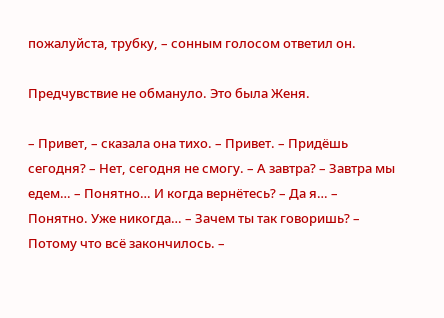пожалуйста, трубку, – сонным голосом ответил он.

Предчувствие не обмануло. Это была Женя.

– Привет, – сказала она тихо. – Привет. – Придёшь сегодня? – Нет, сегодня не смогу. – А завтра? – Завтра мы едем… – Понятно… И когда вернётесь? – Да я… – Понятно. Уже никогда… – Зачем ты так говоришь? – Потому что всё закончилось. –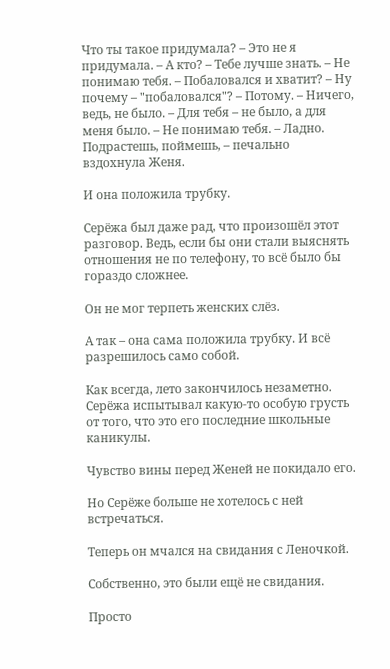Что ты такое придумала? – Это не я придумала. – А кто? – Тебе лучше знать. – Не понимаю тебя. – Побаловался и хватит? – Ну почему – "побаловался"? – Потому. – Ничего, ведь, не было. – Для тебя – не было, а для меня было. – Не понимаю тебя. – Ладно. Подрастешь, поймешь, – печально вздохнула Женя.

И она положила трубку.

Серёжа был даже рад, что произошёл этот разговор. Ведь, если бы они стали выяснять отношения не по телефону, то всё было бы гораздо сложнее.

Он не мог терпеть женских слёз.

А так – она сама положила трубку. И всё разрешилось само собой.

Как всегда, лето закончилось незаметно. Серёжа испытывал какую-то особую грусть от того, что это его последние школьные каникулы.

Чувство вины перед Женей не покидало его.

Но Серёже больше не хотелось с ней встречаться.

Теперь он мчался на свидания с Леночкой.

Собственно, это были ещё не свидания.

Просто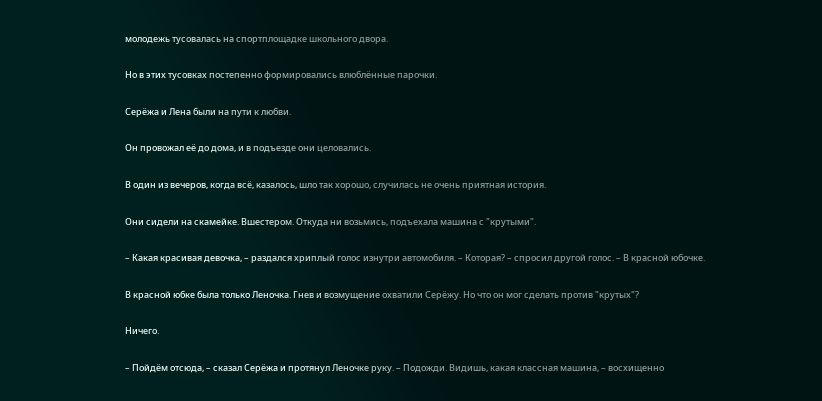молодежь тусовалась на спортплощадке школьного двора.

Но в этих тусовках постепенно формировались влюблённые парочки.

Серёжа и Лена были на пути к любви.

Он провожал её до дома, и в подъезде они целовались.

В один из вечеров, когда всё, казалось, шло так хорошо, случилась не очень приятная история.

Они сидели на скамейке. Вшестером. Откуда ни возьмись, подъехала машина с "крутыми".

– Какая красивая девочка, – раздался хриплый голос изнутри автомобиля. – Которая? – спросил другой голос. – В красной юбочке.

В красной юбке была только Леночка. Гнев и возмущение охватили Серёжу. Но что он мог сделать против "крутых"?

Ничего.

– Пойдём отсюда, – сказал Серёжа и протянул Леночке руку. – Подожди. Видишь, какая классная машина, – восхищенно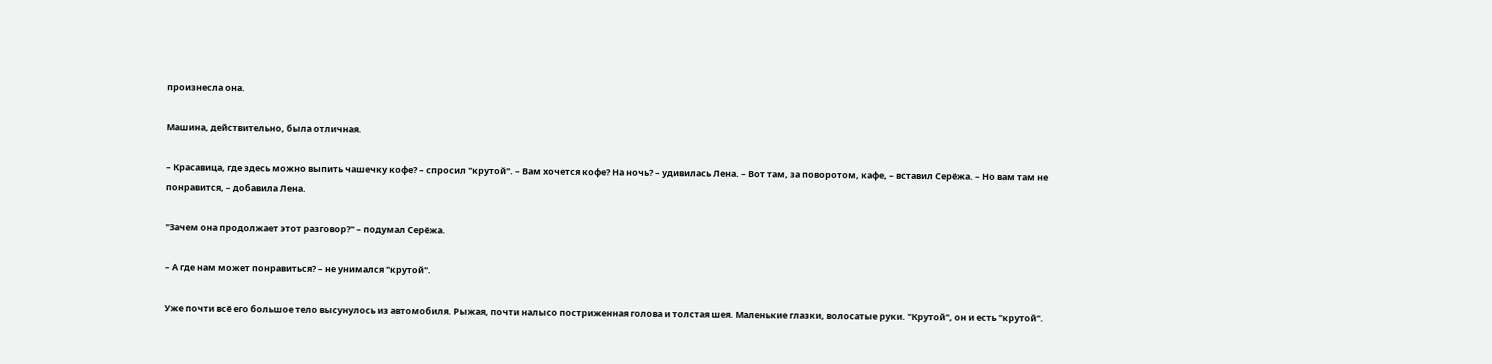произнесла она.

Машина, действительно, была отличная.

– Красавица, где здесь можно выпить чашечку кофе? – спросил "крутой". – Вам хочется кофе? На ночь? – удивилась Лена. – Вот там, за поворотом, кафе, – вставил Серёжа. – Но вам там не понравится, – добавила Лена.

"Зачем она продолжает этот разговор?" – подумал Серёжа.

– А где нам может понравиться? – не унимался "крутой".

Уже почти всё его большое тело высунулось из автомобиля. Рыжая, почти налысо постриженная голова и толстая шея. Маленькие глазки, волосатые руки. "Крутой", он и есть "крутой".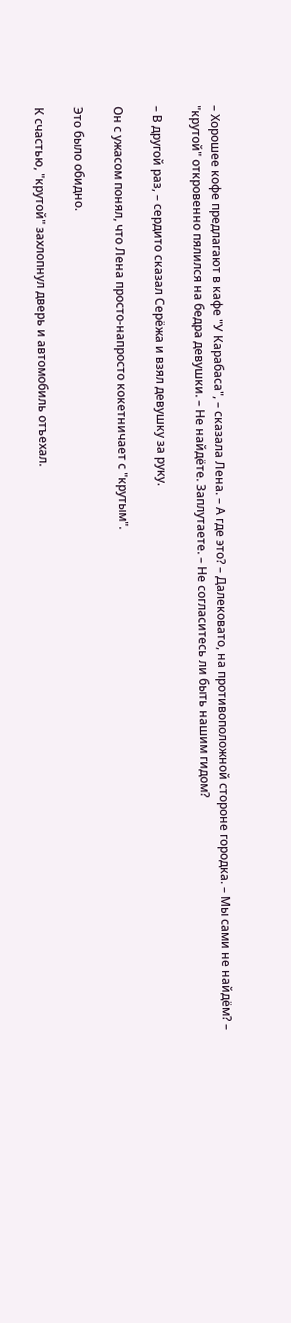– Хорошее кофе предлагают в кафе "У Карабаса", – сказала Лена. – А где это? – Далековато, на противоположной стороне городка. – Мы сами не найдём? – "крутой" откровенно пялился на бедра девушки. – Не найдёте. Заплутаете. – Не согласитесь ли быть нашим гидом?

– В другой раз, – сердито сказал Серёжа и взял девушку за руку.

Он с ужасом понял, что Лена просто-напросто кокетничает с "крутым".

Это было обидно.

К счастью, "крутой" захлопнул дверь и автомобиль отъехал.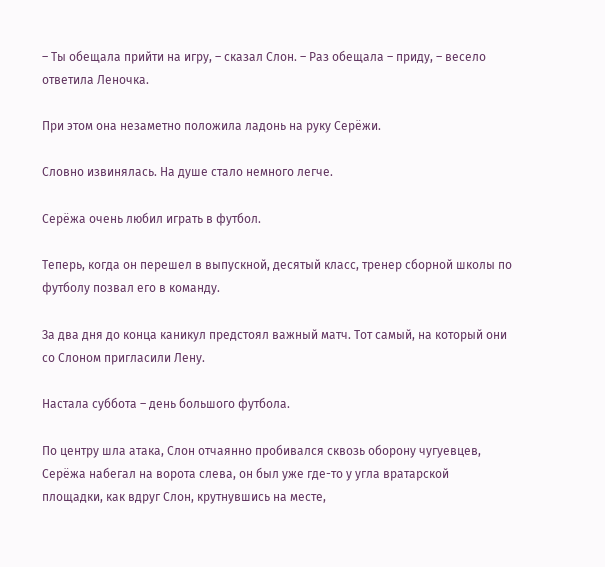– Ты обещала прийти на игру, – сказал Слон. – Раз обещала – приду, – весело ответила Леночка.

При этом она незаметно положила ладонь на руку Серёжи.

Словно извинялась. На душе стало немного легче.

Серёжа очень любил играть в футбол.

Теперь, когда он перешел в выпускной, десятый класс, тренер сборной школы по футболу позвал его в команду.

За два дня до конца каникул предстоял важный матч. Тот самый, на который они со Слоном пригласили Лену.

Настала суббота – день большого футбола.

По центру шла атака, Слон отчаянно пробивался сквозь оборону чугуевцев, Серёжа набегал на ворота слева, он был уже где-то у угла вратарской площадки, как вдруг Слон, крутнувшись на месте,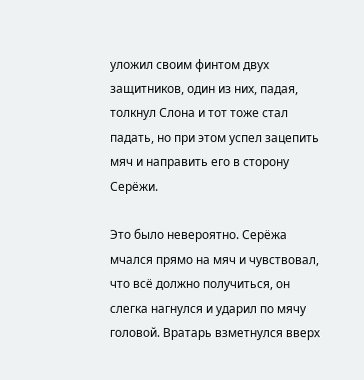уложил своим финтом двух защитников, один из них, падая, толкнул Слона и тот тоже стал падать, но при этом успел зацепить мяч и направить его в сторону Серёжи.

Это было невероятно. Серёжа мчался прямо на мяч и чувствовал, что всё должно получиться, он слегка нагнулся и ударил по мячу головой. Вратарь взметнулся вверх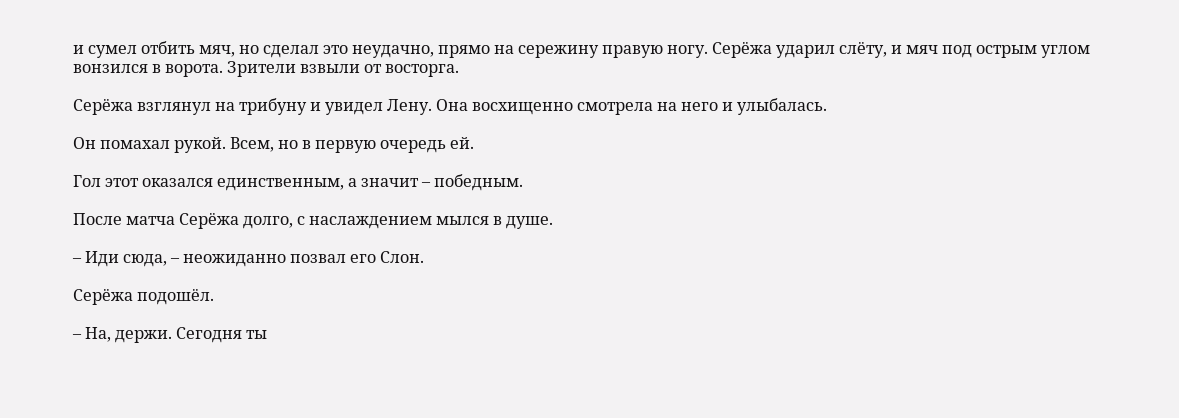и сумел отбить мяч, но сделал это неудачно, прямо на сережину правую ногу. Серёжа ударил слёту, и мяч под острым углом вонзился в ворота. Зрители взвыли от восторга.

Серёжа взглянул на трибуну и увидел Лену. Она восхищенно смотрела на него и улыбалась.

Он помахал рукой. Всем, но в первую очередь ей.

Гол этот оказался единственным, а значит – победным.

После матча Серёжа долго, с наслаждением мылся в душе.

– Иди сюда, – неожиданно позвал его Слон.

Серёжа подошёл.

– На, держи. Сегодня ты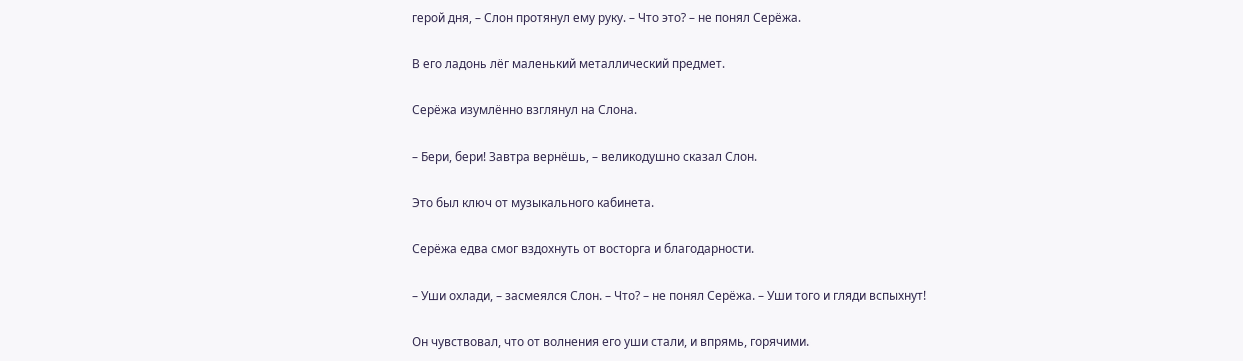герой дня, – Слон протянул ему руку. – Что это? – не понял Серёжа.

В его ладонь лёг маленький металлический предмет.

Серёжа изумлённо взглянул на Слона.

– Бери, бери! Завтра вернёшь, – великодушно сказал Слон.

Это был ключ от музыкального кабинета.

Серёжа едва смог вздохнуть от восторга и благодарности.

– Уши охлади, – засмеялся Слон. – Что? – не понял Серёжа. – Уши того и гляди вспыхнут!

Он чувствовал, что от волнения его уши стали, и впрямь, горячими.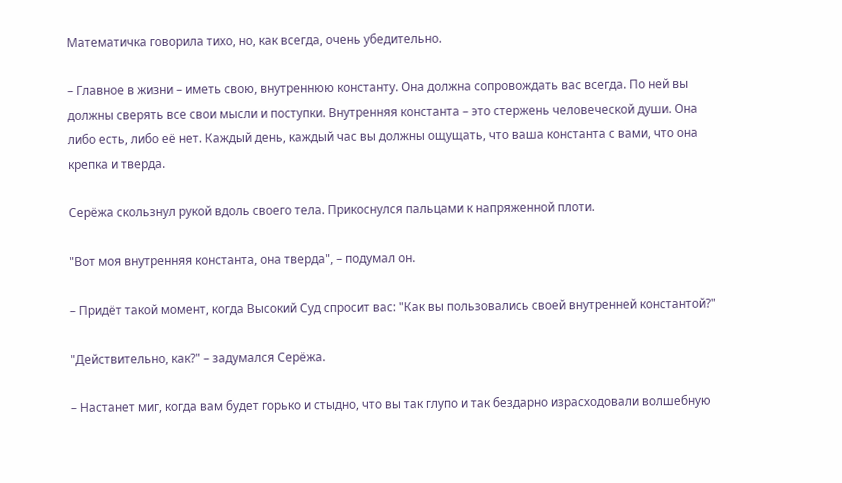Математичка говорила тихо, но, как всегда, очень убедительно.

– Главное в жизни – иметь свою, внутреннюю константу. Она должна сопровождать вас всегда. По ней вы должны сверять все свои мысли и поступки. Внутренняя константа – это стержень человеческой души. Она либо есть, либо её нет. Каждый день, каждый час вы должны ощущать, что ваша константа с вами, что она крепка и тверда.

Серёжа скользнул рукой вдоль своего тела. Прикоснулся пальцами к напряженной плоти.

"Вот моя внутренняя константа, она тверда", – подумал он.

– Придёт такой момент, когда Высокий Суд спросит вас: "Как вы пользовались своей внутренней константой?"

"Действительно, как?" – задумался Серёжа.

– Настанет миг, когда вам будет горько и стыдно, что вы так глупо и так бездарно израсходовали волшебную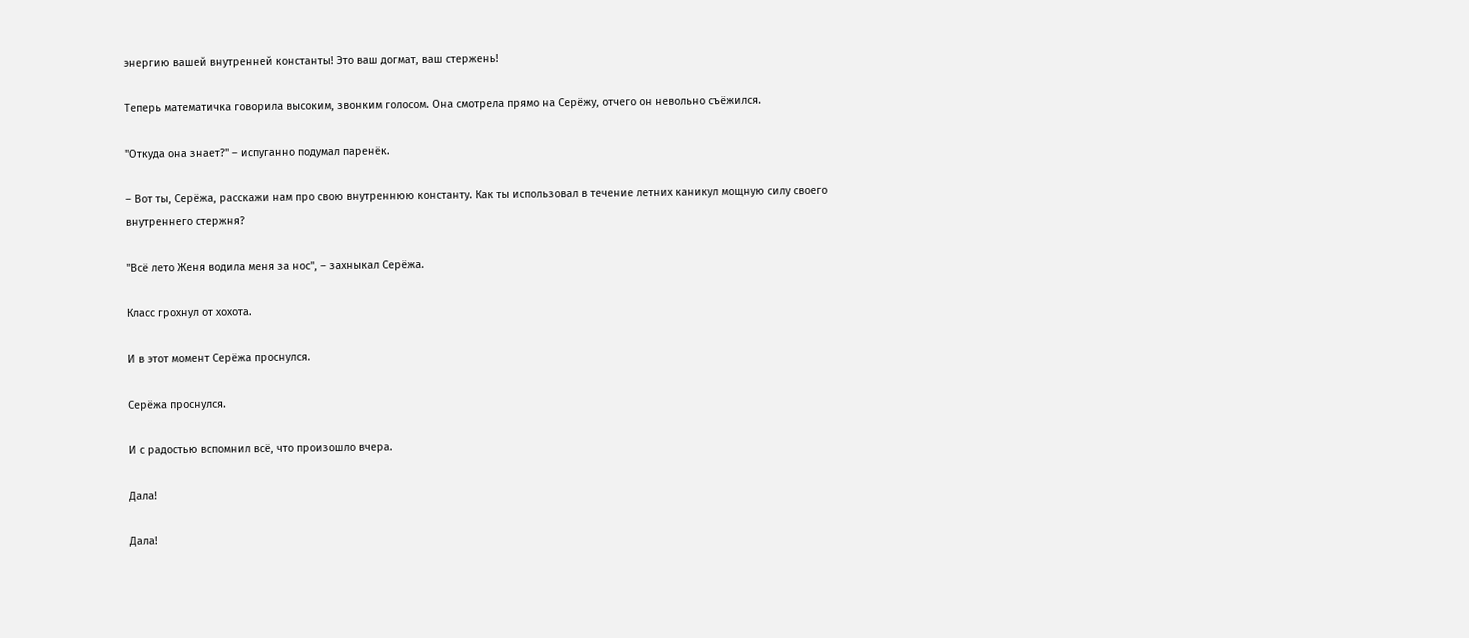энергию вашей внутренней константы! Это ваш догмат, ваш стержень!

Теперь математичка говорила высоким, звонким голосом. Она смотрела прямо на Серёжу, отчего он невольно съёжился.

"Откуда она знает?" – испуганно подумал паренёк.

– Вот ты, Серёжа, расскажи нам про свою внутреннюю константу. Как ты использовал в течение летних каникул мощную силу своего внутреннего стержня?

"Всё лето Женя водила меня за нос", – захныкал Серёжа.

Класс грохнул от хохота.

И в этот момент Серёжа проснулся.

Серёжа проснулся.

И с радостью вспомнил всё, что произошло вчера.

Дала!

Дала!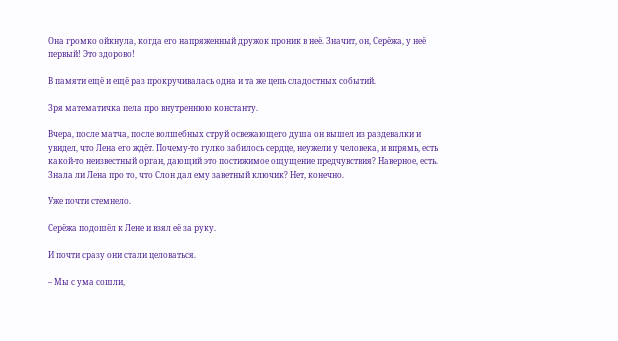Она громко ойкнула, когда его напряженный дружок проник в неё. Значит, он, Серёжа, у неё первый! Это здорово!

В памяти ещё и ещё раз прокручивалась одна и та же цепь сладостных событий.

Зря математичка пела про внутреннюю константу.

Вчера, после матча, после волшебных струй освежающего душа он вышел из раздевалки и увидел, что Лена его ждёт. Почему-то гулко забилось сердце, неужели у человека, и впрямь, есть какой-то неизвестный орган, дающий это постижимое ощущение предчувствия? Наверное, есть. Знала ли Лена про то, что Слон дал ему заветный ключик? Нет, конечно.

Уже почти стемнело.

Серёжа подошёл к Лене и взял её за руку.

И почти сразу они стали целоваться.

– Мы с ума сошли,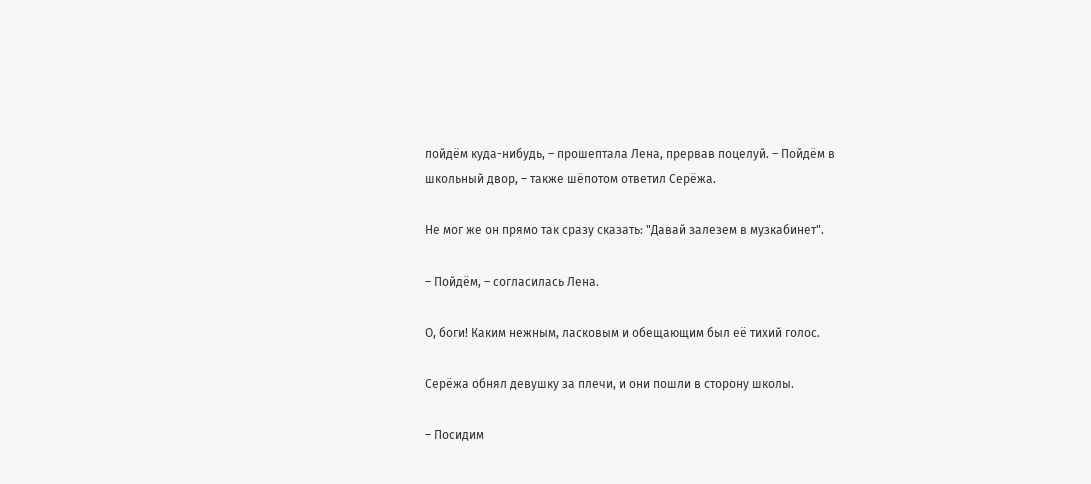пойдём куда-нибудь, – прошептала Лена, прервав поцелуй. – Пойдём в школьный двор, – также шёпотом ответил Серёжа.

Не мог же он прямо так сразу сказать: "Давай залезем в музкабинет".

– Пойдём, – согласилась Лена.

О, боги! Каким нежным, ласковым и обещающим был её тихий голос.

Серёжа обнял девушку за плечи, и они пошли в сторону школы.

– Посидим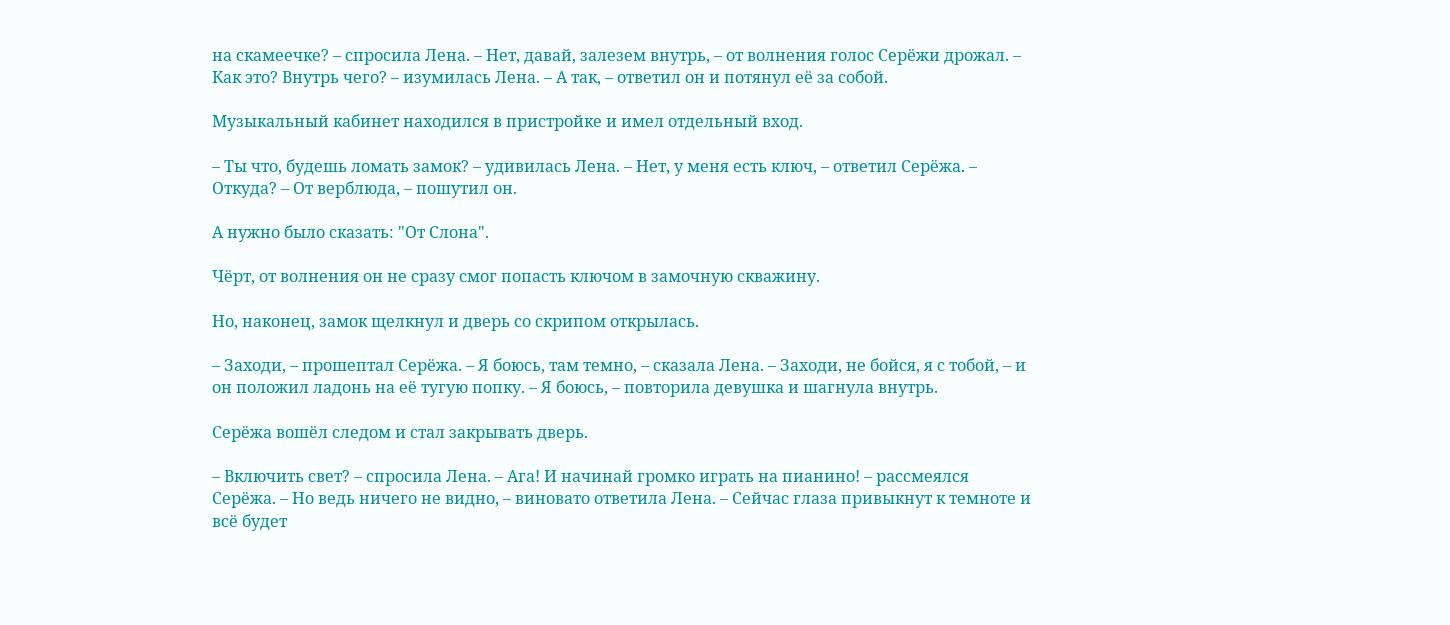на скамеечке? – спросила Лена. – Нет, давай, залезем внутрь, – от волнения голос Серёжи дрожал. – Как это? Внутрь чего? – изумилась Лена. – А так, – ответил он и потянул её за собой.

Музыкальный кабинет находился в пристройке и имел отдельный вход.

– Ты что, будешь ломать замок? – удивилась Лена. – Нет, у меня есть ключ, – ответил Серёжа. – Откуда? – От верблюда, – пошутил он.

А нужно было сказать: "От Слона".

Чёрт, от волнения он не сразу смог попасть ключом в замочную скважину.

Но, наконец, замок щелкнул и дверь со скрипом открылась.

– Заходи, – прошептал Серёжа. – Я боюсь, там темно, – сказала Лена. – Заходи, не бойся, я с тобой, – и он положил ладонь на её тугую попку. – Я боюсь, – повторила девушка и шагнула внутрь.

Серёжа вошёл следом и стал закрывать дверь.

– Включить свет? – спросила Лена. – Ага! И начинай громко играть на пианино! – рассмеялся Серёжа. – Но ведь ничего не видно, – виновато ответила Лена. – Сейчас глаза привыкнут к темноте и всё будет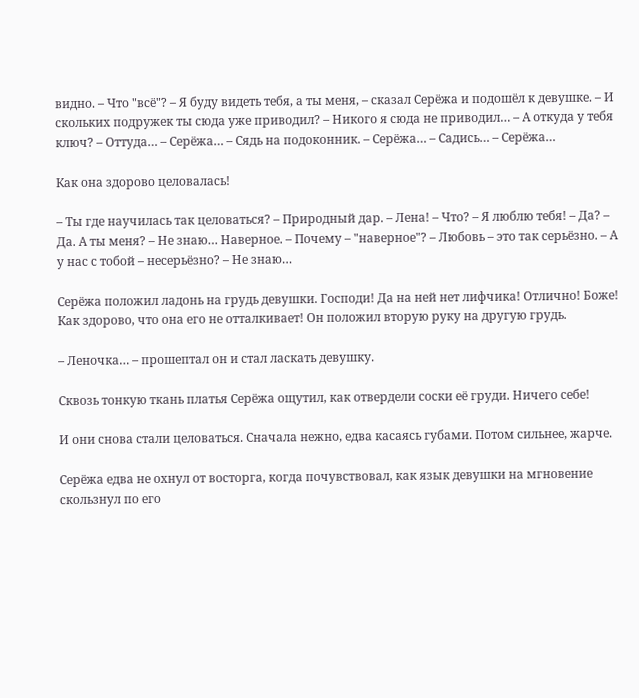видно. – Что "всё"? – Я буду видеть тебя, а ты меня, – сказал Серёжа и подошёл к девушке. – И скольких подружек ты сюда уже приводил? – Никого я сюда не приводил… – А откуда у тебя ключ? – Оттуда… – Серёжа… – Сядь на подоконник. – Серёжа… – Садись… – Серёжа…

Как она здорово целовалась!

– Ты где научилась так целоваться? – Природный дар. – Лена! – Что? – Я люблю тебя! – Да? – Да. А ты меня? – Не знаю… Наверное. – Почему – "наверное"? – Любовь – это так серьёзно. – А у нас с тобой – несерьёзно? – Не знаю…

Серёжа положил ладонь на грудь девушки. Господи! Да на ней нет лифчика! Отлично! Боже! Как здорово, что она его не отталкивает! Он положил вторую руку на другую грудь.

– Леночка… – прошептал он и стал ласкать девушку.

Сквозь тонкую ткань платья Серёжа ощутил, как отвердели соски её груди. Ничего себе!

И они снова стали целоваться. Сначала нежно, едва касаясь губами. Потом сильнее, жарче.

Серёжа едва не охнул от восторга, когда почувствовал, как язык девушки на мгновение скользнул по его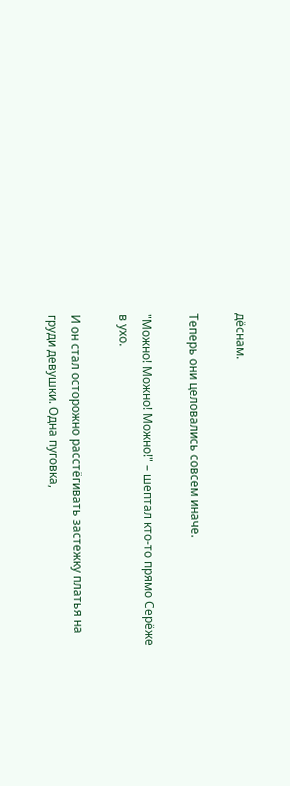дёснам.

Теперь они целовались совсем иначе.

"Можно! Можно! Можно!" – шептал кто-то прямо Серёже в ухо.

И он стал осторожно расстёгивать застежку платья на груди девушки. Одна пуговка,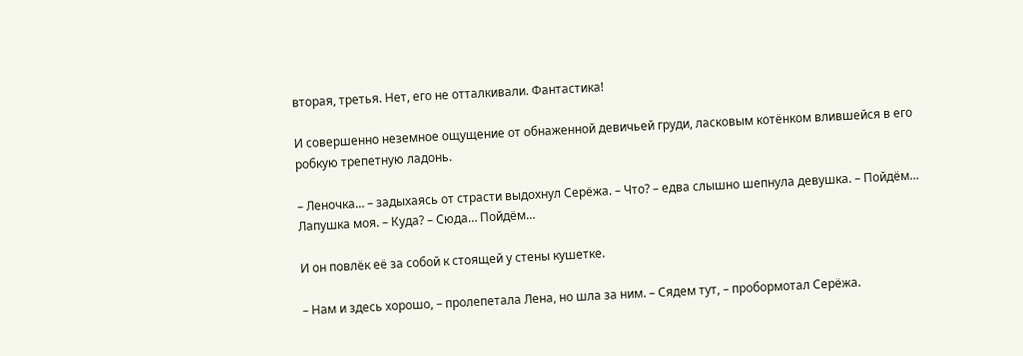вторая, третья. Нет, его не отталкивали. Фантастика!

И совершенно неземное ощущение от обнаженной девичьей груди, ласковым котёнком влившейся в его робкую трепетную ладонь.

– Леночка… – задыхаясь от страсти выдохнул Серёжа. – Что? – едва слышно шепнула девушка. – Пойдём… Лапушка моя. – Куда? – Сюда… Пойдём…

И он повлёк её за собой к стоящей у стены кушетке.

– Нам и здесь хорошо, – пролепетала Лена, но шла за ним. – Сядем тут, – пробормотал Серёжа.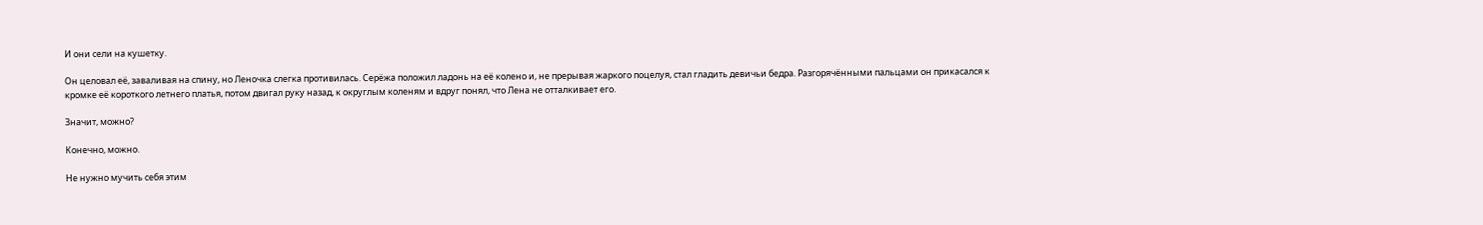И они сели на кушетку.

Он целовал её, заваливая на спину, но Леночка слегка противилась. Серёжа положил ладонь на её колено и, не прерывая жаркого поцелуя, стал гладить девичьи бедра. Разгорячёнными пальцами он прикасался к кромке её короткого летнего платья, потом двигал руку назад, к округлым коленям и вдруг понял, что Лена не отталкивает его.

Значит, можно?

Конечно, можно.

Не нужно мучить себя этим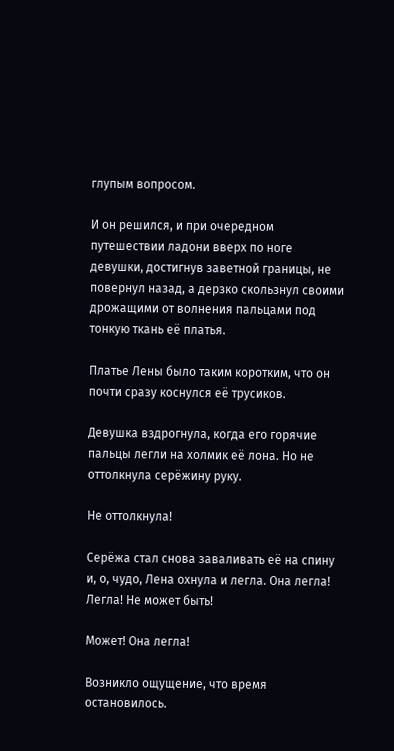глупым вопросом.

И он решился, и при очередном путешествии ладони вверх по ноге девушки, достигнув заветной границы, не повернул назад, а дерзко скользнул своими дрожащими от волнения пальцами под тонкую ткань её платья.

Платье Лены было таким коротким, что он почти сразу коснулся её трусиков.

Девушка вздрогнула, когда его горячие пальцы легли на холмик её лона. Но не оттолкнула серёжину руку.

Не оттолкнула!

Серёжа стал снова заваливать её на спину и, о, чудо, Лена охнула и легла. Она легла! Легла! Не может быть!

Может! Она легла!

Возникло ощущение, что время остановилось.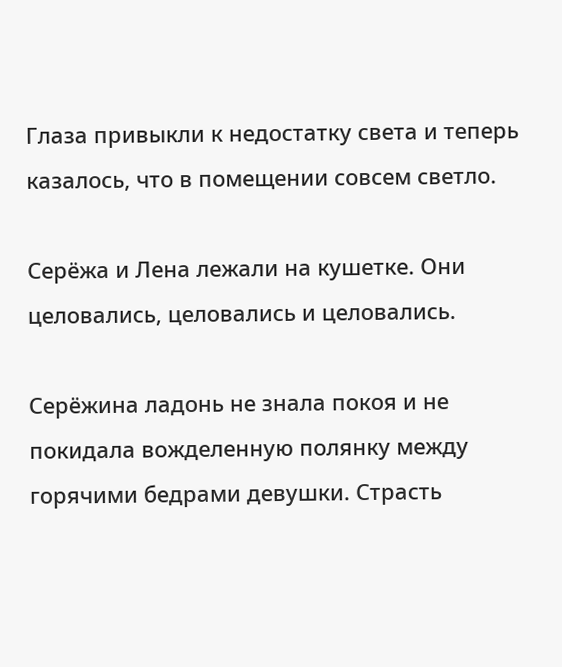Глаза привыкли к недостатку света и теперь казалось, что в помещении совсем светло.

Серёжа и Лена лежали на кушетке. Они целовались, целовались и целовались.

Серёжина ладонь не знала покоя и не покидала вожделенную полянку между горячими бедрами девушки. Страсть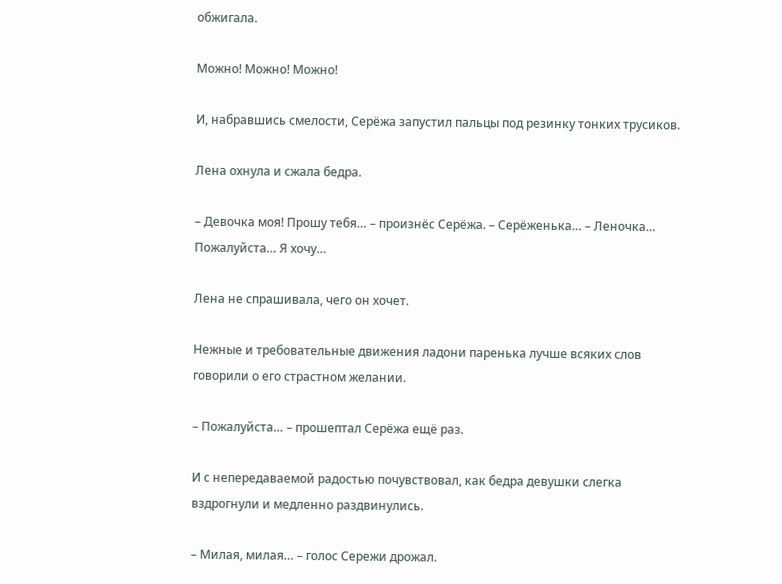обжигала.

Можно! Можно! Можно!

И, набравшись смелости, Серёжа запустил пальцы под резинку тонких трусиков.

Лена охнула и сжала бедра.

– Девочка моя! Прошу тебя… – произнёс Серёжа. – Серёженька… – Леночка… Пожалуйста… Я хочу…

Лена не спрашивала, чего он хочет.

Нежные и требовательные движения ладони паренька лучше всяких слов говорили о его страстном желании.

– Пожалуйста… – прошептал Серёжа ещё раз.

И с непередаваемой радостью почувствовал, как бедра девушки слегка вздрогнули и медленно раздвинулись.

– Милая, милая… – голос Сережи дрожал.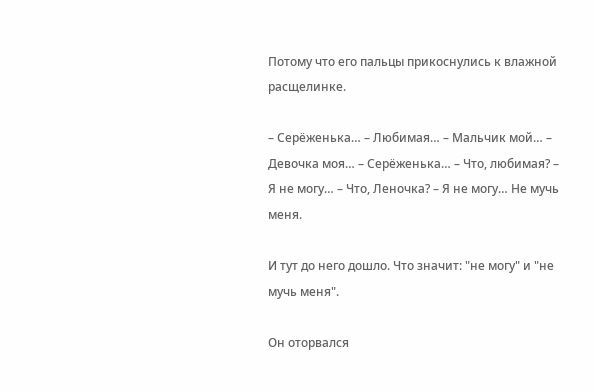Потому что его пальцы прикоснулись к влажной расщелинке.

– Серёженька… – Любимая… – Мальчик мой… – Девочка моя… – Серёженька… – Что, любимая? – Я не могу… – Что, Леночка? – Я не могу… Не мучь меня.

И тут до него дошло. Что значит: "не могу" и "не мучь меня".

Он оторвался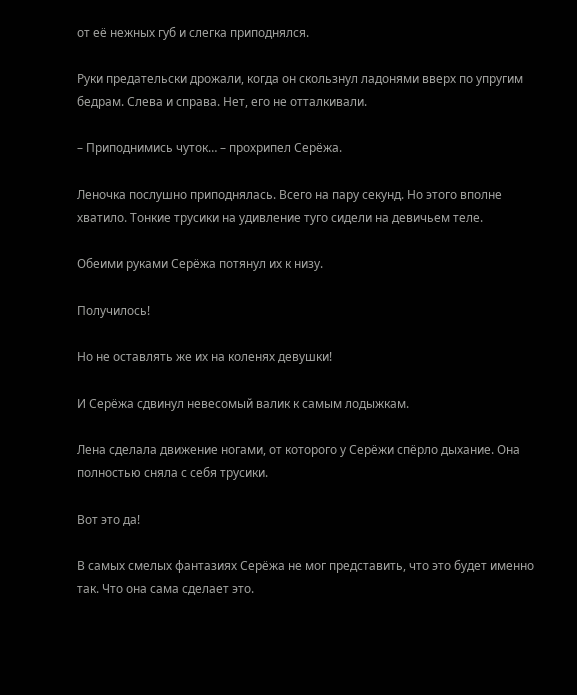от её нежных губ и слегка приподнялся.

Руки предательски дрожали, когда он скользнул ладонями вверх по упругим бедрам. Слева и справа. Нет, его не отталкивали.

– Приподнимись чуток… – прохрипел Серёжа.

Леночка послушно приподнялась. Всего на пару секунд. Но этого вполне хватило. Тонкие трусики на удивление туго сидели на девичьем теле.

Обеими руками Серёжа потянул их к низу.

Получилось!

Но не оставлять же их на коленях девушки!

И Серёжа сдвинул невесомый валик к самым лодыжкам.

Лена сделала движение ногами, от которого у Серёжи спёрло дыхание. Она полностью сняла с себя трусики.

Вот это да!

В самых смелых фантазиях Серёжа не мог представить, что это будет именно так. Что она сама сделает это.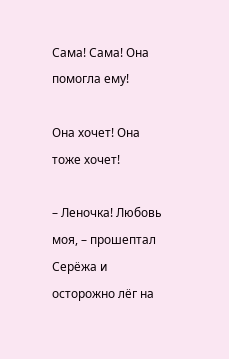Сама! Сама! Она помогла ему!

Она хочет! Она тоже хочет!

– Леночка! Любовь моя, – прошептал Серёжа и осторожно лёг на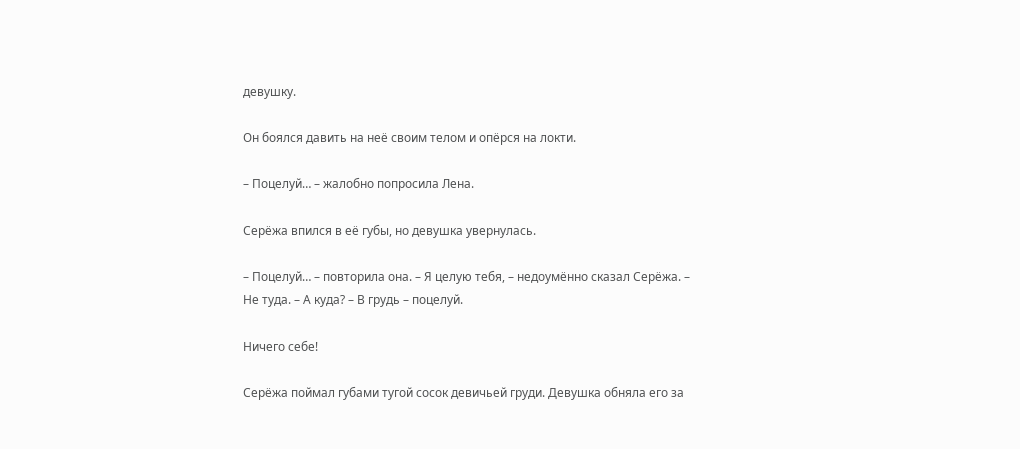девушку.

Он боялся давить на неё своим телом и опёрся на локти.

– Поцелуй… – жалобно попросила Лена.

Серёжа впился в её губы, но девушка увернулась.

– Поцелуй… – повторила она. – Я целую тебя, – недоумённо сказал Серёжа. – Не туда. – А куда? – В грудь – поцелуй.

Ничего себе!

Серёжа поймал губами тугой сосок девичьей груди. Девушка обняла его за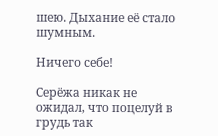шею. Дыхание её стало шумным.

Ничего себе!

Серёжа никак не ожидал, что поцелуй в грудь так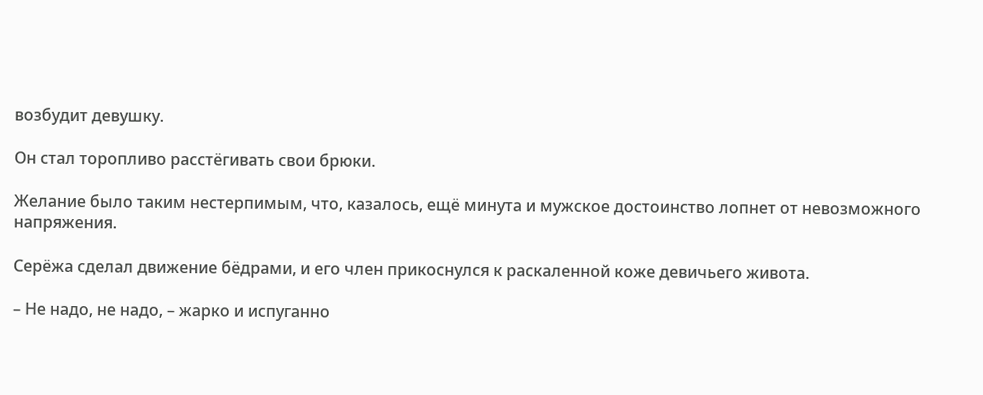возбудит девушку.

Он стал торопливо расстёгивать свои брюки.

Желание было таким нестерпимым, что, казалось, ещё минута и мужское достоинство лопнет от невозможного напряжения.

Серёжа сделал движение бёдрами, и его член прикоснулся к раскаленной коже девичьего живота.

– Не надо, не надо, – жарко и испуганно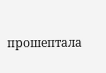прошептала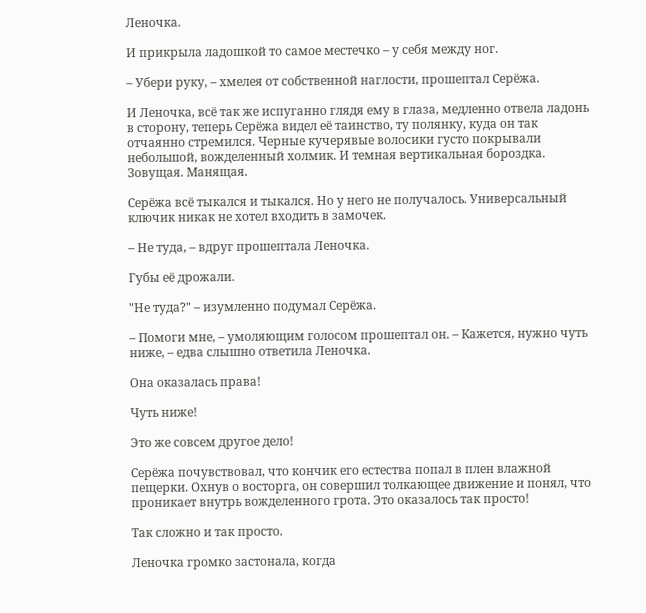Леночка.

И прикрыла ладошкой то самое местечко – у себя между ног.

– Убери руку, – хмелея от собственной наглости, прошептал Серёжа.

И Леночка, всё так же испуганно глядя ему в глаза, медленно отвела ладонь в сторону, теперь Серёжа видел её таинство, ту полянку, куда он так отчаянно стремился. Черные кучерявые волосики густо покрывали небольшой, вожделенный холмик. И темная вертикальная бороздка. Зовущая. Манящая.

Серёжа всё тыкался и тыкался. Но у него не получалось. Универсальный ключик никак не хотел входить в замочек.

– Не туда, – вдруг прошептала Леночка.

Губы её дрожали.

"Не туда?" – изумленно подумал Серёжа.

– Помоги мне, – умоляющим голосом прошептал он. – Кажется, нужно чуть ниже, – едва слышно ответила Леночка.

Она оказалась права!

Чуть ниже!

Это же совсем другое дело!

Серёжа почувствовал, что кончик его естества попал в плен влажной пещерки. Охнув о восторга, он совершил толкающее движение и понял, что проникает внутрь вожделенного грота. Это оказалось так просто!

Так сложно и так просто.

Леночка громко застонала, когда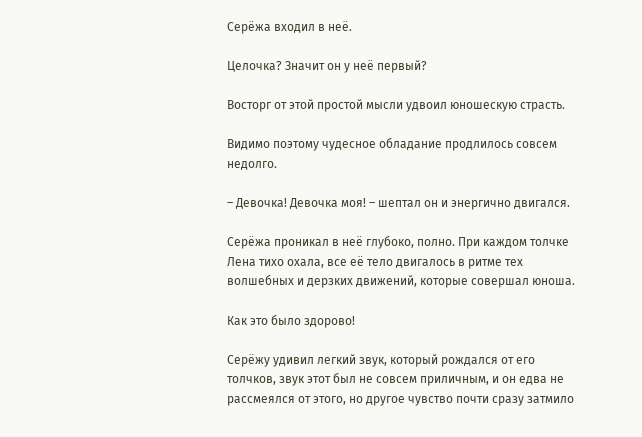Серёжа входил в неё.

Целочка? Значит он у неё первый?

Восторг от этой простой мысли удвоил юношескую страсть.

Видимо поэтому чудесное обладание продлилось совсем недолго.

– Девочка! Девочка моя! – шептал он и энергично двигался.

Серёжа проникал в неё глубоко, полно. При каждом толчке Лена тихо охала, все её тело двигалось в ритме тех волшебных и дерзких движений, которые совершал юноша.

Как это было здорово!

Серёжу удивил легкий звук, который рождался от его толчков, звук этот был не совсем приличным, и он едва не рассмеялся от этого, но другое чувство почти сразу затмило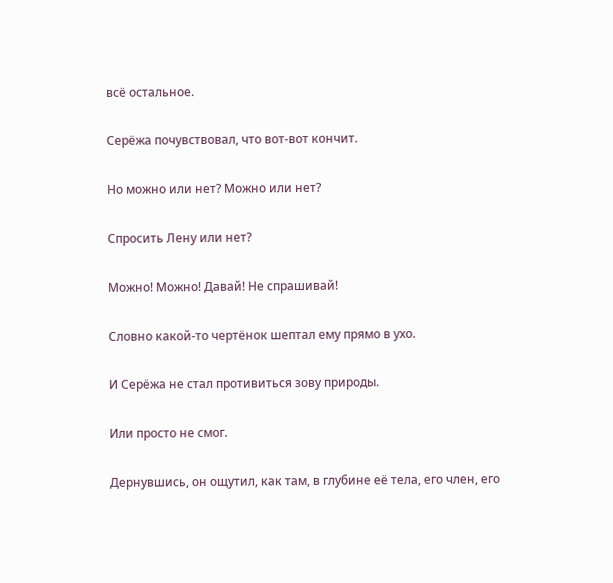всё остальное.

Серёжа почувствовал, что вот-вот кончит.

Но можно или нет? Можно или нет?

Спросить Лену или нет?

Можно! Можно! Давай! Не спрашивай!

Словно какой-то чертёнок шептал ему прямо в ухо.

И Серёжа не стал противиться зову природы.

Или просто не смог.

Дернувшись, он ощутил, как там, в глубине её тела, его член, его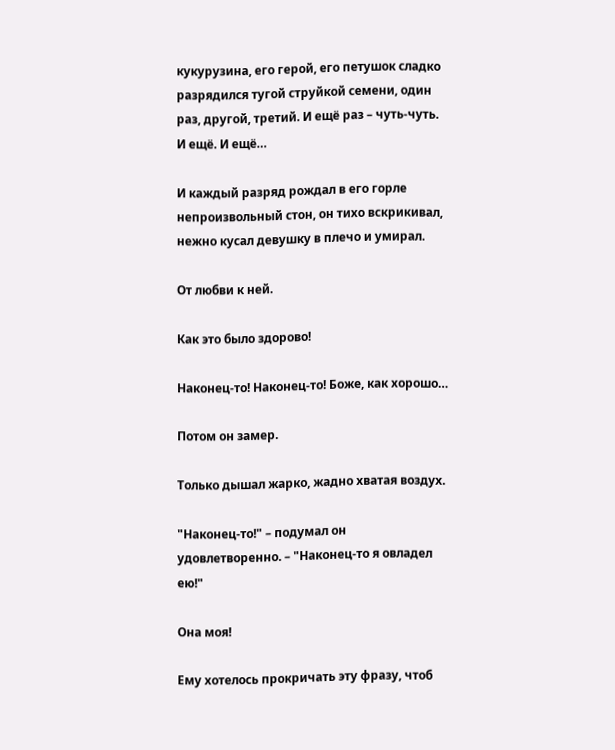кукурузина, его герой, его петушок сладко разрядился тугой струйкой семени, один раз, другой, третий. И ещё раз – чуть-чуть. И ещё. И ещё…

И каждый разряд рождал в его горле непроизвольный стон, он тихо вскрикивал, нежно кусал девушку в плечо и умирал.

От любви к ней.

Как это было здорово!

Наконец-то! Наконец-то! Боже, как хорошо…

Потом он замер.

Только дышал жарко, жадно хватая воздух.

"Наконец-то!" – подумал он удовлетворенно. – "Наконец-то я овладел ею!"

Она моя!

Ему хотелось прокричать эту фразу, чтоб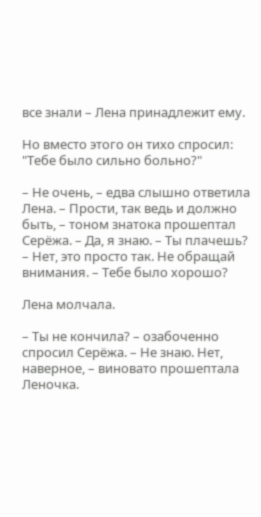все знали – Лена принадлежит ему.

Но вместо этого он тихо спросил: "Тебе было сильно больно?"

– Не очень, – едва слышно ответила Лена. – Прости, так ведь и должно быть, – тоном знатока прошептал Серёжа. – Да, я знаю. – Ты плачешь? – Нет, это просто так. Не обращай внимания. – Тебе было хорошо?

Лена молчала.

– Ты не кончила? – озабоченно спросил Серёжа. – Не знаю. Нет, наверное, – виновато прошептала Леночка.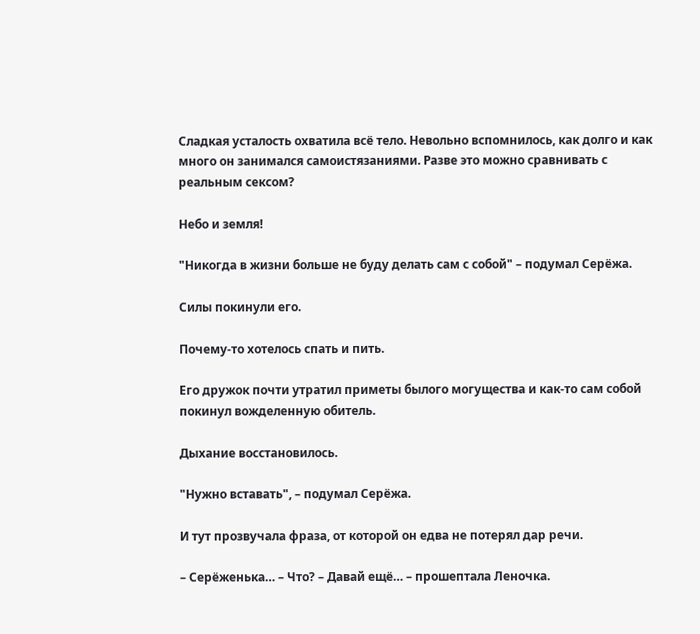Сладкая усталость охватила всё тело. Невольно вспомнилось, как долго и как много он занимался самоистязаниями. Разве это можно сравнивать с реальным сексом?

Небо и земля!

"Никогда в жизни больше не буду делать сам с собой" – подумал Серёжа.

Силы покинули его.

Почему-то хотелось спать и пить.

Его дружок почти утратил приметы былого могущества и как-то сам собой покинул вожделенную обитель.

Дыхание восстановилось.

"Нужно вставать", – подумал Серёжа.

И тут прозвучала фраза, от которой он едва не потерял дар речи.

– Серёженька… – Что? – Давай ещё… – прошептала Леночка.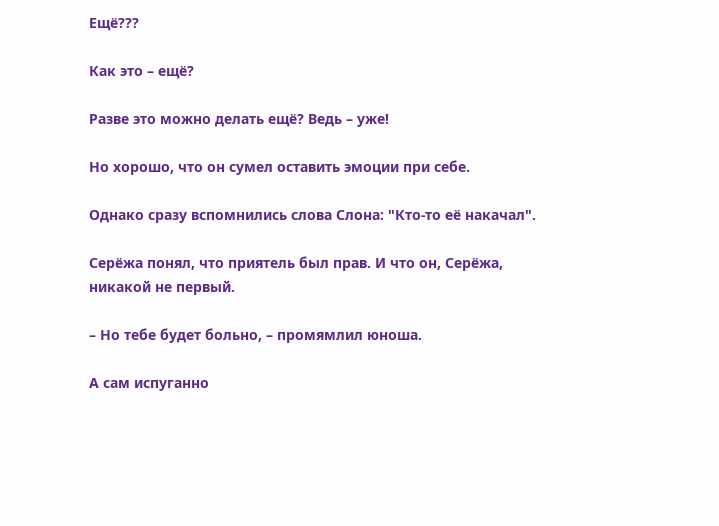Ещё???

Как это – ещё?

Разве это можно делать ещё? Ведь – уже!

Но хорошо, что он сумел оставить эмоции при себе.

Однако сразу вспомнились слова Слона: "Кто-то её накачал".

Серёжа понял, что приятель был прав. И что он, Серёжа, никакой не первый.

– Но тебе будет больно, – промямлил юноша.

А сам испуганно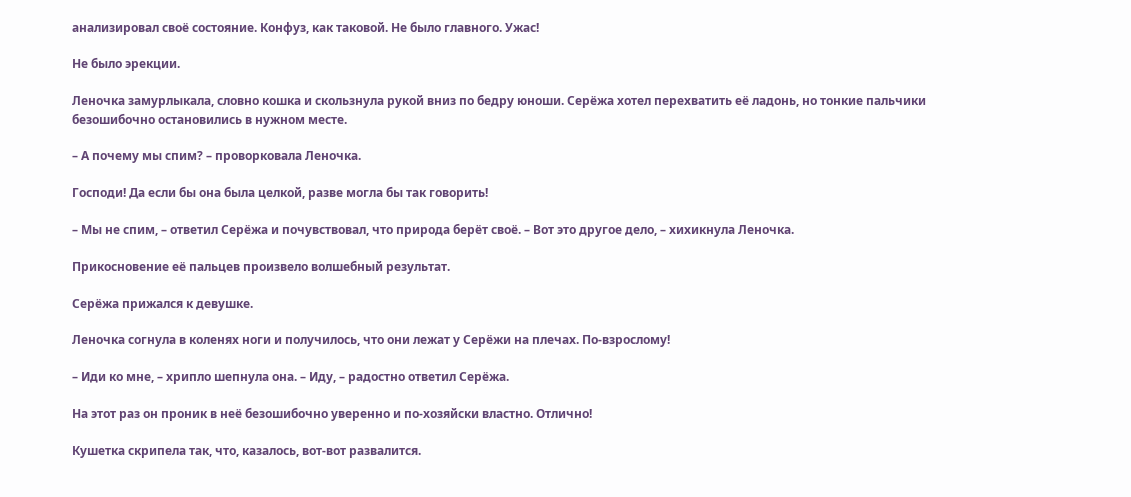анализировал своё состояние. Конфуз, как таковой. Не было главного. Ужас!

Не было эрекции.

Леночка замурлыкала, словно кошка и скользнула рукой вниз по бедру юноши. Серёжа хотел перехватить её ладонь, но тонкие пальчики безошибочно остановились в нужном месте.

– А почему мы спим? – проворковала Леночка.

Господи! Да если бы она была целкой, разве могла бы так говорить!

– Мы не спим, – ответил Серёжа и почувствовал, что природа берёт своё. – Вот это другое дело, – хихикнула Леночка.

Прикосновение её пальцев произвело волшебный результат.

Серёжа прижался к девушке.

Леночка согнула в коленях ноги и получилось, что они лежат у Серёжи на плечах. По-взрослому!

– Иди ко мне, – хрипло шепнула она. – Иду, – радостно ответил Серёжа.

На этот раз он проник в неё безошибочно уверенно и по-хозяйски властно. Отлично!

Кушетка скрипела так, что, казалось, вот-вот развалится.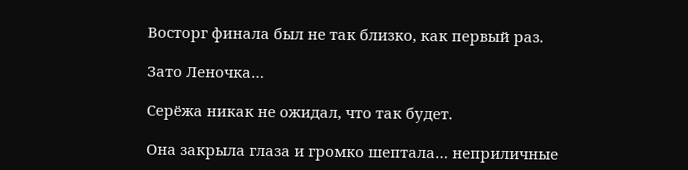Восторг финала был не так близко, как первый раз.

Зато Леночка…

Серёжа никак не ожидал, что так будет.

Она закрыла глаза и громко шептала… неприличные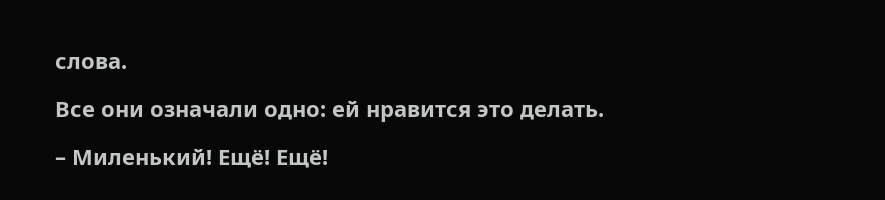слова.

Все они означали одно: ей нравится это делать.

– Миленький! Ещё! Ещё!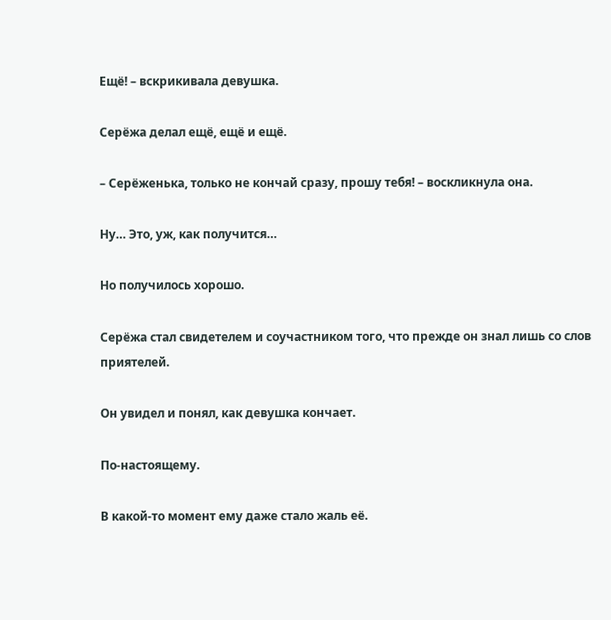Ещё! – вскрикивала девушка.

Серёжа делал ещё, ещё и ещё.

– Серёженька, только не кончай сразу, прошу тебя! – воскликнула она.

Ну… Это, уж, как получится…

Но получилось хорошо.

Серёжа стал свидетелем и соучастником того, что прежде он знал лишь со слов приятелей.

Он увидел и понял, как девушка кончает.

По-настоящему.

В какой-то момент ему даже стало жаль её.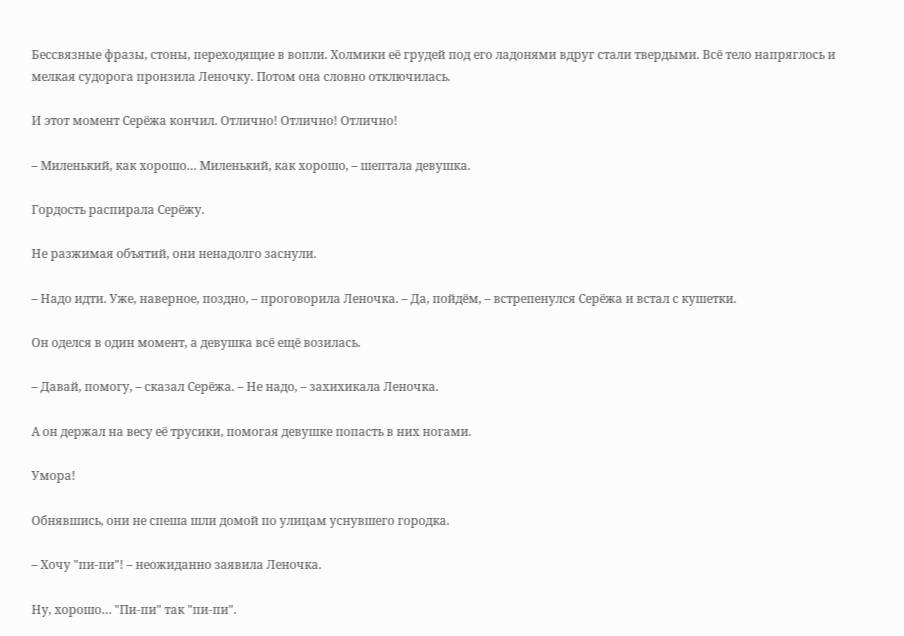Бессвязные фразы, стоны, переходящие в вопли. Холмики её грудей под его ладонями вдруг стали твердыми. Всё тело напряглось и мелкая судорога пронзила Леночку. Потом она словно отключилась.

И этот момент Серёжа кончил. Отлично! Отлично! Отлично!

– Миленький, как хорошо… Миленький, как хорошо, – шептала девушка.

Гордость распирала Серёжу.

Не разжимая объятий, они ненадолго заснули.

– Надо идти. Уже, наверное, поздно, – проговорила Леночка. – Да, пойдём, – встрепенулся Серёжа и встал с кушетки.

Он оделся в один момент, а девушка всё ещё возилась.

– Давай, помогу, – сказал Серёжа. – Не надо, – захихикала Леночка.

А он держал на весу её трусики, помогая девушке попасть в них ногами.

Умора!

Обнявшись, они не спеша шли домой по улицам уснувшего городка.

– Хочу "пи-пи"! – неожиданно заявила Леночка.

Ну, хорошо… "Пи-пи" так "пи-пи".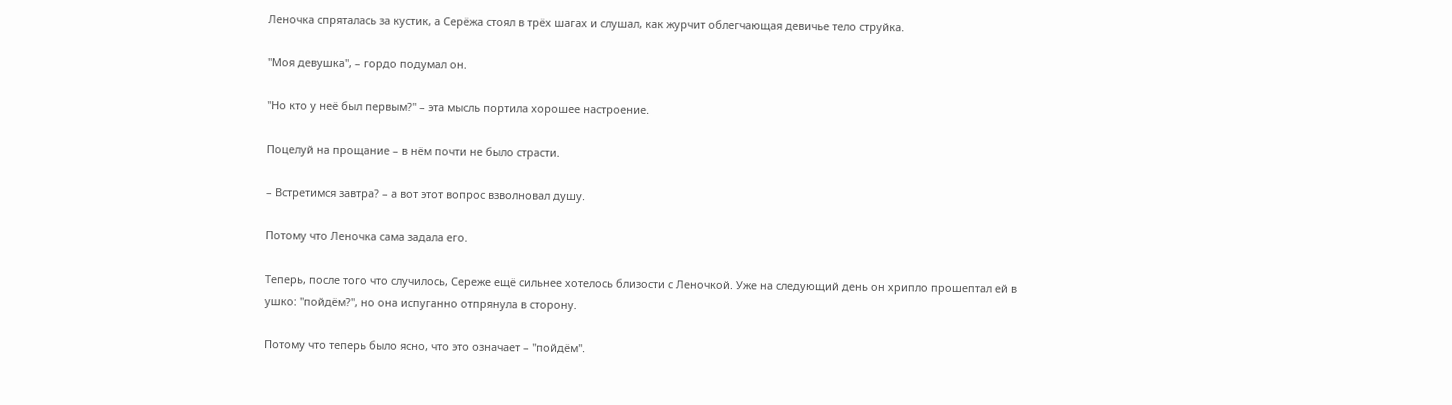Леночка спряталась за кустик, а Серёжа стоял в трёх шагах и слушал, как журчит облегчающая девичье тело струйка.

"Моя девушка", – гордо подумал он.

"Но кто у неё был первым?" – эта мысль портила хорошее настроение.

Поцелуй на прощание – в нём почти не было страсти.

– Встретимся завтра? – а вот этот вопрос взволновал душу.

Потому что Леночка сама задала его.

Теперь, после того что случилось, Сереже ещё сильнее хотелось близости с Леночкой. Уже на следующий день он хрипло прошептал ей в ушко: "пойдём?", но она испуганно отпрянула в сторону.

Потому что теперь было ясно, что это означает – "пойдём".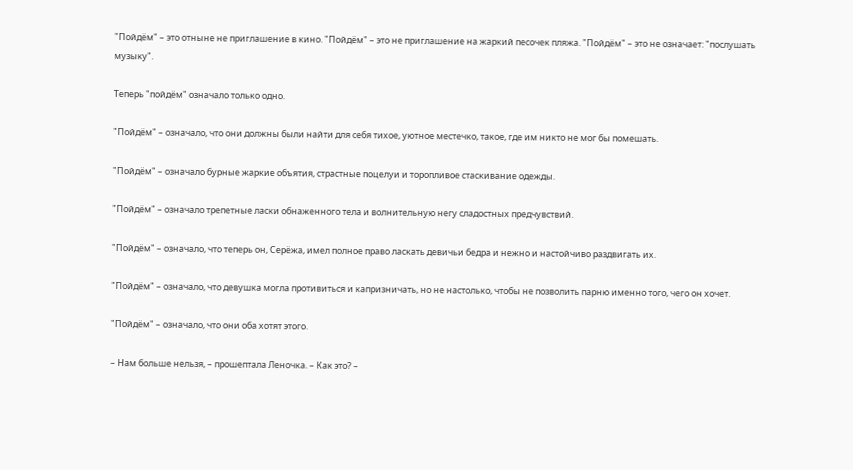"Пойдём" – это отныне не приглашение в кино. "Пойдём" – это не приглашение на жаркий песочек пляжа. "Пойдём" – это не означает: "послушать музыку".

Теперь "пойдём" означало только одно.

"Пойдём" – означало, что они должны были найти для себя тихое, уютное местечко, такое, где им никто не мог бы помешать.

"Пойдём" – означало бурные жаркие объятия, страстные поцелуи и торопливое стаскивание одежды.

"Пойдём" – означало трепетные ласки обнаженного тела и волнительную негу сладостных предчувствий.

"Пойдём" – означало, что теперь он, Серёжа, имел полное право ласкать девичьи бедра и нежно и настойчиво раздвигать их.

"Пойдём" – означало, что девушка могла противиться и капризничать, но не настолько, чтобы не позволить парню именно того, чего он хочет.

"Пойдём" – означало, что они оба хотят этого.

– Нам больше нельзя, – прошептала Леночка. – Как это? –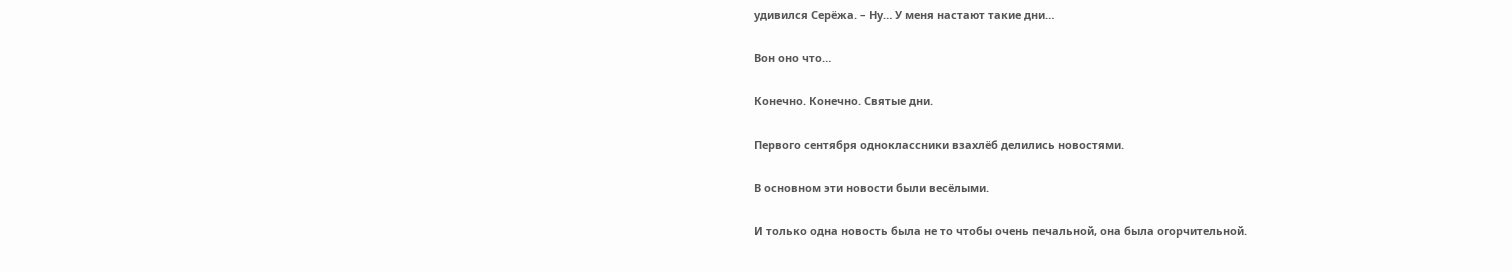удивился Серёжа. – Ну… У меня настают такие дни…

Вон оно что…

Конечно. Конечно. Святые дни.

Первого сентября одноклассники взахлёб делились новостями.

В основном эти новости были весёлыми.

И только одна новость была не то чтобы очень печальной, она была огорчительной.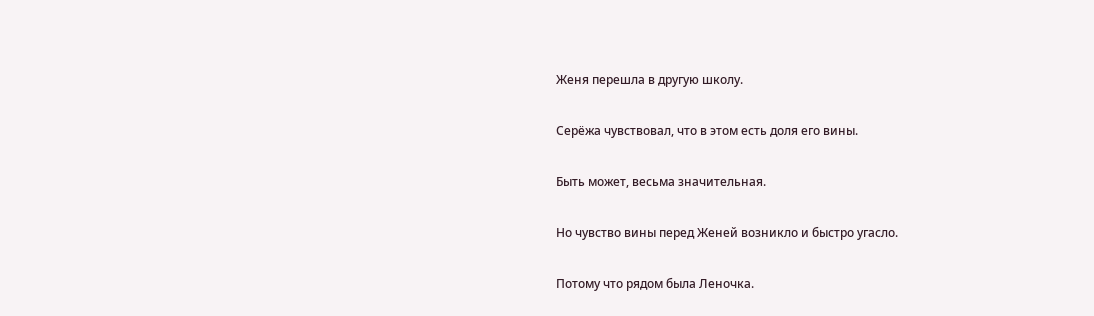Женя перешла в другую школу.

Серёжа чувствовал, что в этом есть доля его вины.

Быть может, весьма значительная.

Но чувство вины перед Женей возникло и быстро угасло.

Потому что рядом была Леночка.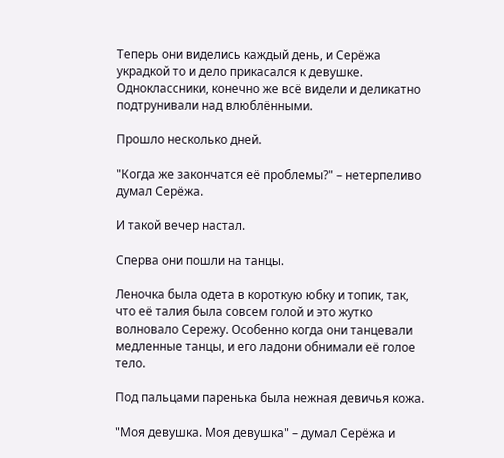Теперь они виделись каждый день, и Серёжа украдкой то и дело прикасался к девушке. Одноклассники, конечно же всё видели и деликатно подтрунивали над влюблёнными.

Прошло несколько дней.

"Когда же закончатся её проблемы?" – нетерпеливо думал Серёжа.

И такой вечер настал.

Сперва они пошли на танцы.

Леночка была одета в короткую юбку и топик, так, что её талия была совсем голой и это жутко волновало Сережу. Особенно когда они танцевали медленные танцы, и его ладони обнимали её голое тело.

Под пальцами паренька была нежная девичья кожа.

"Моя девушка. Моя девушка" – думал Серёжа и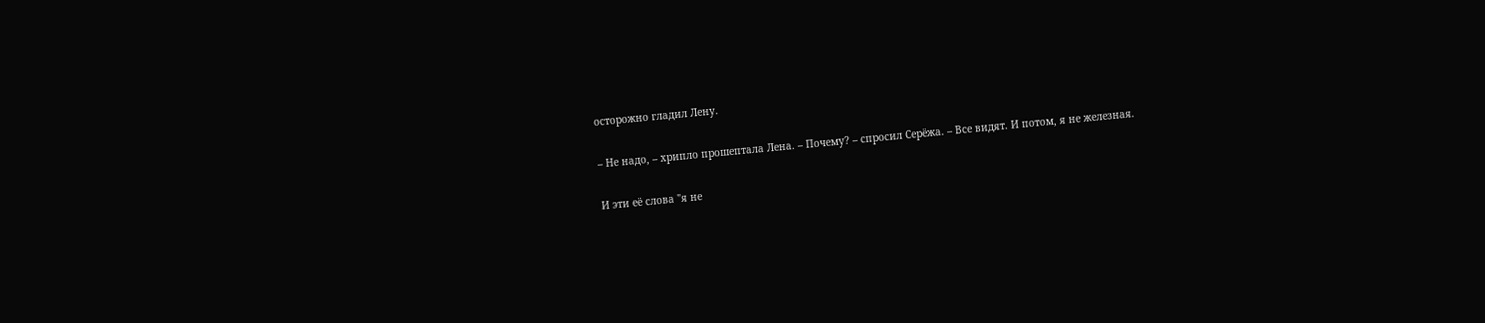осторожно гладил Лену.

– Не надо, – хрипло прошептала Лена. – Почему? – спросил Серёжа. – Все видят. И потом, я не железная.

И эти её слова "я не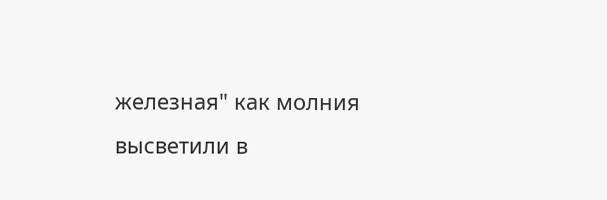железная" как молния высветили в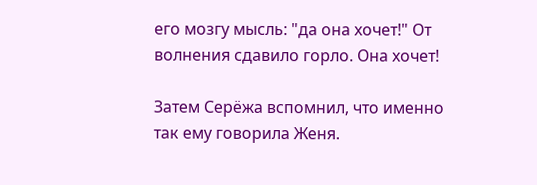его мозгу мысль: "да она хочет!" От волнения сдавило горло. Она хочет!

Затем Серёжа вспомнил, что именно так ему говорила Женя.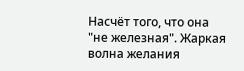Насчёт того, что она "не железная". Жаркая волна желания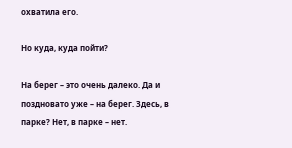охватила его.

Но куда, куда пойти?

На берег – это очень далеко. Да и поздновато уже – на берег. Здесь, в парке? Нет, в парке – нет.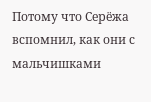Потому что Серёжа вспомнил, как они с мальчишками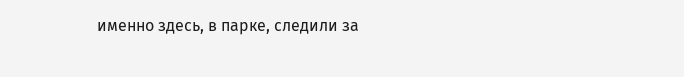именно здесь, в парке, следили за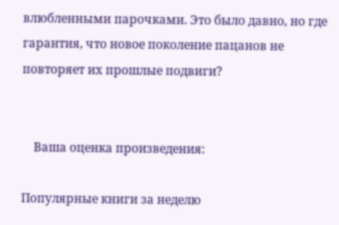влюбленными парочками. Это было давно, но где гарантия, что новое поколение пацанов не повторяет их прошлые подвиги?


    Ваша оценка произведения:

Популярные книги за неделю